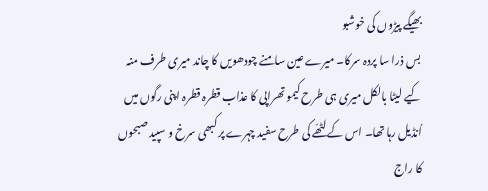بھیگے پیڑوں کی خوشبو
بس ذرا سا پردہ سرکا۔ میرے عین سامنے چودھویں کا چاند میری طرف منہ کیے لیٹا بالکل میری ہی طرح کیمو تھراپی کا عذاب قطرہ قطرہ اپنی رگوں میں اُنڈیل رہا تھا۔ اس کے لٹھّے کی طرح سفید چہرے پر کبھی سرخ و سپید صبحوں کا راج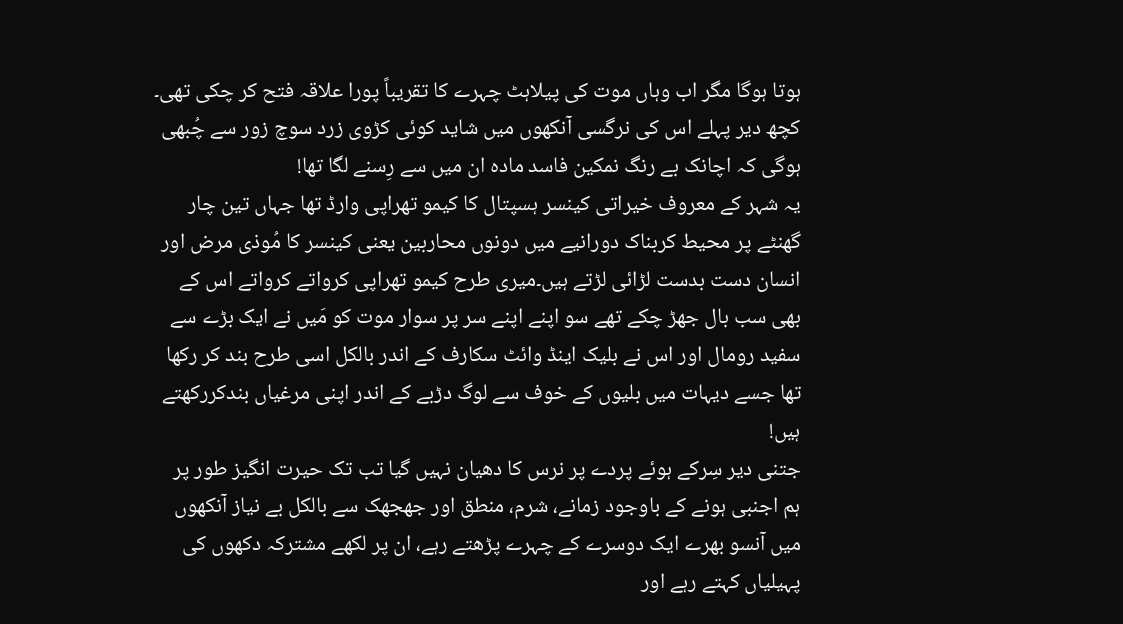ہوتا ہوگا مگر اب وہاں موت کی پیلاہٹ چہرے کا تقریباً پورا علاقہ فتح کر چکی تھی۔ کچھ دیر پہلے اس کی نرگسی آنکھوں میں شاید کوئی کڑوی زرد سوچ زور سے چُبھی ہوگی کہ اچانک بے رنگ نمکین فاسد مادہ ان میں سے رِسنے لگا تھا!
یہ شہر کے معروف خیراتی کینسر ہسپتال کا کیمو تھراپی وارڈ تھا جہاں تین چار گھنٹے پر محیط کربناک دورانیے میں دونوں محاربین یعنی کینسر کا مُوذی مرض اور انسان دست بدست لڑائی لڑتے ہیں۔میری طرح کیمو تھراپی کرواتے کرواتے اس کے بھی سب بال جھڑ چکے تھے سو اپنے اپنے سر پر سوار موت کو مَیں نے ایک بڑے سے سفید رومال اور اس نے بلیک اینڈ وائٹ سکارف کے اندر بالکل اسی طرح بند کر رکھا تھا جسے دیہات میں بلیوں کے خوف سے لوگ دڑبے کے اندر اپنی مرغیاں بندکررکھتے ہیں!
جتنی دیر سِرکے ہوئے پردے پر نرس کا دھیان نہیں گیا تب تک حیرت انگیز طور پر ہم اجنبی ہونے کے باوجود زمانے، شرم، منطق اور جھجھک سے بالکل بے نیاز آنکھوں میں آنسو بھرے ایک دوسرے کے چہرے پڑھتے رہے، ان پر لکھے مشترکہ دکھوں کی پہیلیاں کہتے رہے اور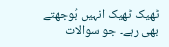ٹھیک ٹھیک انہیں بُوجھتے بھی رہے۔ جو سوالات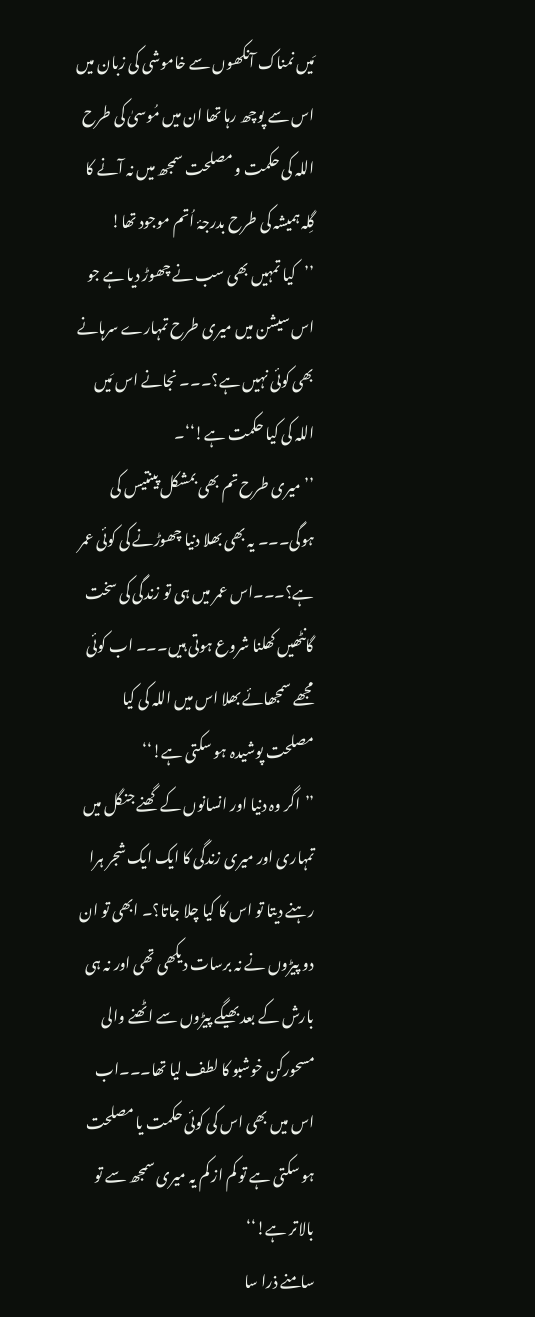مَیں نمناک آنکھوں سے خاموشی کی زبان میں اس سے پوچھ رہا تھا ان میں مُوسیٰ کی طرح اللہ کی حکمت و مصلحت سمجھ میں نہ آنے کا گِلہ ہمیشہ کی طرح بدرجۂ اُتم موجود تھا!
’’کیا تمہیں بھی سب نے چھوڑ دیا ہے جو اس سیشن میں میری طرح تمہارے سرہانے بھی کوئی نہیں ہے؟۔۔۔ نجانے اس مَیں اللہ کی کیا حکمت ہے!‘‘۔
’’میری طرح تم بھی بمشکل پینتیس کی ہوگی۔۔۔ یہ بھی بھلا دنیا چھوڑنے کی کوئی عمر ہے؟۔۔۔اس عمر میں ہی تو زندگی کی سخت گانٹھیں کھلنا شروع ہوتی ہیں۔۔۔ اب کوئی مجھے سمجھائے بھلا اس میں اللہ کی کیا مصلحت پوشیدہ ہو سکتی ہے!‘‘
’’اگر وہ دنیا اور انسانوں کے گھنے جنگل میں تمہاری اور میری زندگی کا ایک ایک شجر ہرا رہنے دیتا تو اس کا کیا چلا جاتا؟۔ ابھی تو ان دو پیڑوں نے نہ برسات دیکھی تھی اور نہ ہی بارش کے بعد بھیگے پیڑوں سے اٹھنے والی مسحورکن خوشبو کا لطف لیا تھا۔۔۔اب اس میں بھی اس کی کوئی حکمت یا مصلحت ہو سکتی ہے تو کم از کم یہ میری سمجھ سے تو بالاتر ہے!‘‘
سامنے ذرا سا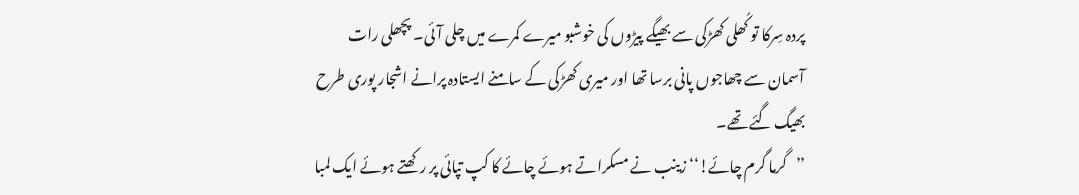پردہ سِرکا تو کُھلی کھڑکی سے بھیگے پیڑوں کی خوشبو میرے کمرے میں چلی آئی۔ پچھلی رات آسمان سے چھاجوں پانی برسا تھا اور میری کھڑکی کے سامنے ایستادہ پرانے اشجار پوری طرح بھیگ گئے تھے۔
’’گرما گرم چائے!‘‘ زینب نے مسکراتے ہوئے چائے کا کپ تپائی پر رکھتے ہوئے ایک لمبا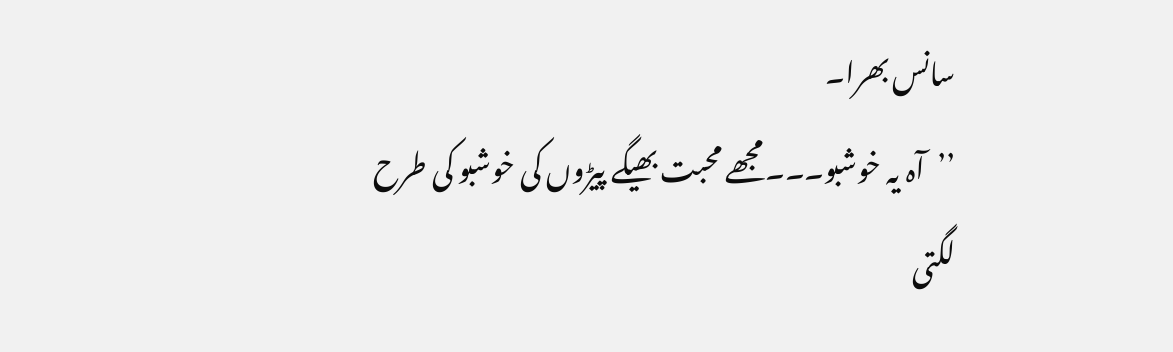سانس بھرا۔
’’آہ یہ خوشبو۔۔۔مجھے محبت بھیگے پیڑوں کی خوشبو کی طرح لگتی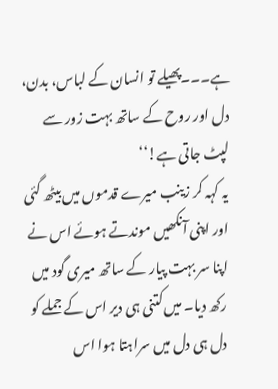ہے۔۔۔پھیلے تو انسان کے لباس، بدن، دل اور روح کے ساتھ بہت زور سے لپٹ جاتی ہے!‘‘
یہ کہہ کر زینب میرے قدموں میں بیٹھ گئی اور اپنی آنکھیں موندتے ہوئے اس نے اپنا سر بہت پیار کے ساتھ میری گود میں رکھ دیا۔ میں کتنی ہی دیر اس کے جملے کو دل ہی دل میں سراہتا ہوا اس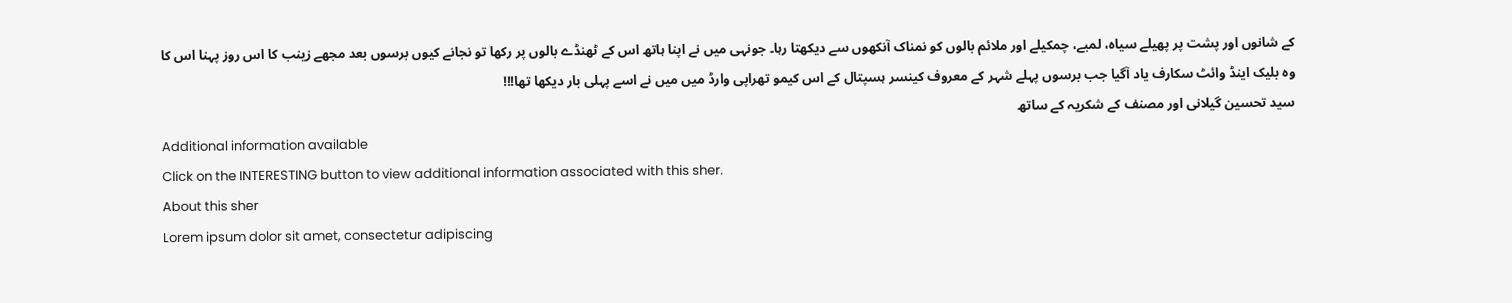کے شانوں اور پشت پر پھیلے سیاہ، لمبے، چمکیلے اور ملائم بالوں کو نمناک آنکھوں سے دیکھتا رہا۔ جونہی میں نے اپنا ہاتھ اس کے ٹھنڈے بالوں پر رکھا تو نجانے کیوں برسوں بعد مجھے زینب کا اس روز پہنا اس کا وہ بلیک اینڈ وائٹ سکارف یاد آگیا جب برسوں پہلے شہر کے معروف کینسر ہسپتال کے اس کیمو تھراپی وارڈ میں میں نے اسے پہلی بار دیکھا تھا!!!
سید تحسین گیلانی اور مصنف کے شکریہ کے ساتھ
Additional information available
Click on the INTERESTING button to view additional information associated with this sher.
About this sher
Lorem ipsum dolor sit amet, consectetur adipiscing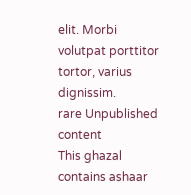elit. Morbi volutpat porttitor tortor, varius dignissim.
rare Unpublished content
This ghazal contains ashaar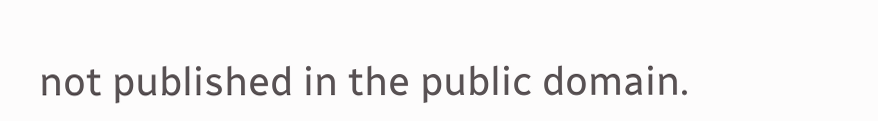not published in the public domain.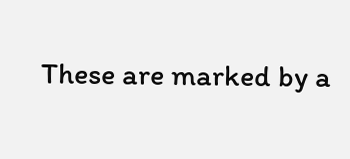These are marked by a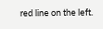red line on the left.